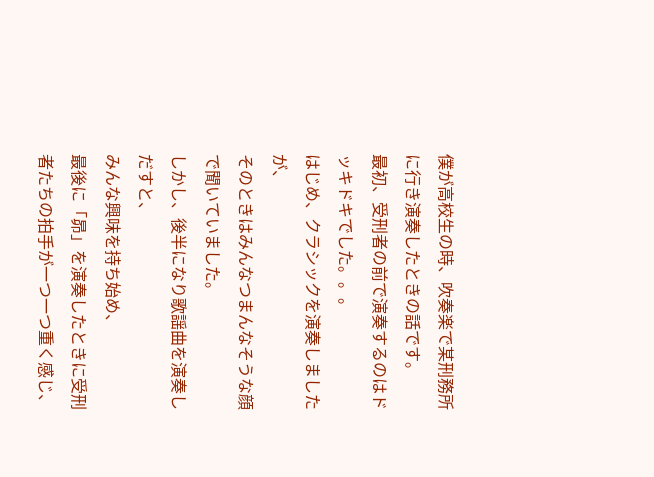僕が高校生の時、吹奏楽で某刑務所に行き演奏したときの話です。
最初、受刑者の前で演奏するのはドッキドキでした。。。
はじめ、クラシックを演奏しましたが、
そのときはみんなつまんなそうな顔で聞いていました。
しかし、後半になり歌謡曲を演奏しだすと、
みんな興味を持ち始め、
最後に「昴」を演奏したときに受刑者たちの拍手が一つ一つ重く感じ、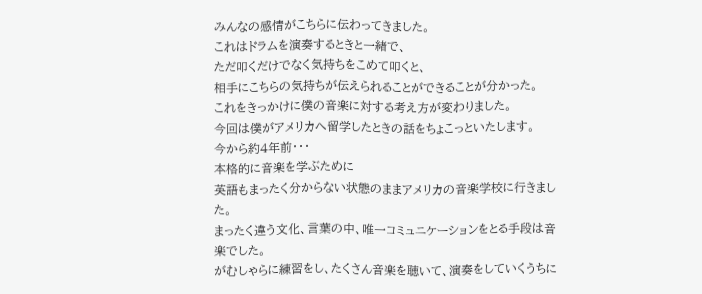みんなの感情がこちらに伝わってきました。
これはドラムを演奏するときと一緒で、
ただ叩くだけでなく気持ちをこめて叩くと、
相手にこちらの気持ちが伝えられることができることが分かった。
これをきっかけに僕の音楽に対する考え方が変わりました。
今回は僕がアメリカへ留学したときの話をちょこっといたします。
今から約4年前・・・
本格的に音楽を学ぶために
英語もまったく分からない状態のままアメリカの音楽学校に行きました。
まったく違う文化、言葉の中、唯一コミュニケーションをとる手段は音楽でした。
がむしゃらに練習をし、たくさん音楽を聴いて、演奏をしていくうちに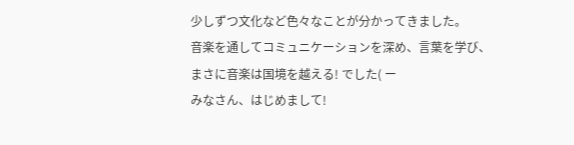少しずつ文化など色々なことが分かってきました。
音楽を通してコミュニケーションを深め、言葉を学び、
まさに音楽は国境を越える! でした( ー
みなさん、はじめまして!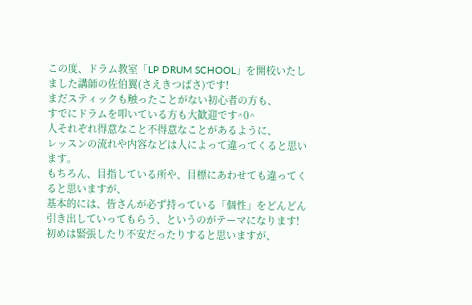この度、ドラム教室「LP DRUM SCHOOL」を開校いたしました講師の佐伯翼(さえきつばさ)です!
まだスティックも触ったことがない初心者の方も、
すでにドラムを叩いている方も大歓迎です^0^
人それぞれ得意なこと不得意なことがあるように、
レッスンの流れや内容などは人によって違ってくると思います。
もちろん、目指している所や、目標にあわせても違ってくると思いますが、
基本的には、皆さんが必ず持っている「個性」をどんどん引き出していってもらう、というのがテーマになります!
初めは緊張したり不安だったりすると思いますが、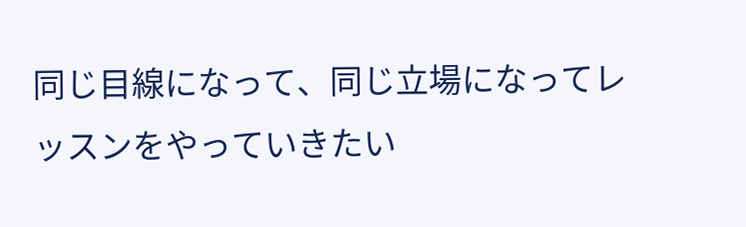同じ目線になって、同じ立場になってレッスンをやっていきたい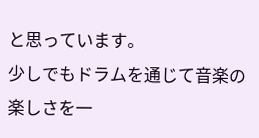と思っています。
少しでもドラムを通じて音楽の楽しさを一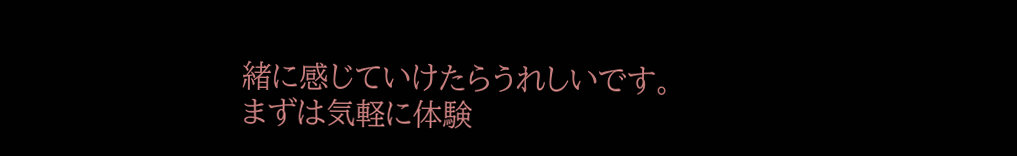緒に感じていけたらうれしいです。
まずは気軽に体験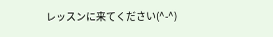レッスンに来てください(^-^)